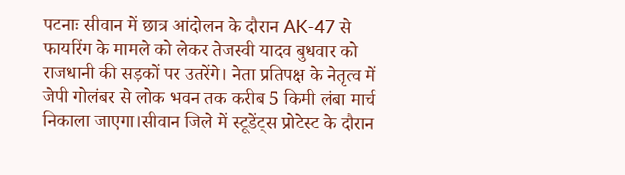पटनाः सीवान में छात्र आंदोलन के दौरान AK-47 से फायरिंग के मामले को लेकर तेजस्वी यादव बुधवार को राजधानी की सड़कों पर उतरेंगे। नेता प्रतिपक्ष के नेतृत्व में जेपी गोलंबर से लोक भवन तक करीब 5 किमी लंबा मार्च निकाला जाएगा।सीवान जिले में स्टूडेंट्स प्रोटेस्ट के दौरान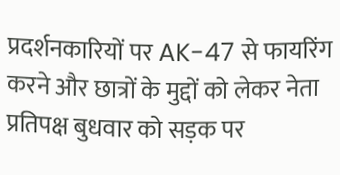प्रदर्शनकारियों पर AK-47 से फायरिंग करने और छात्रों के मुद्दों को लेकर नेता प्रतिपक्ष बुधवार को सड़क पर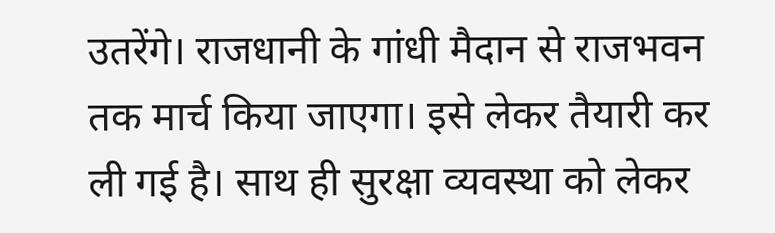उतरेंगे। राजधानी के गांधी मैदान से राजभवन तक मार्च किया जाएगा। इसे लेकर तैयारी कर ली गई है। साथ ही सुरक्षा व्यवस्था को लेकर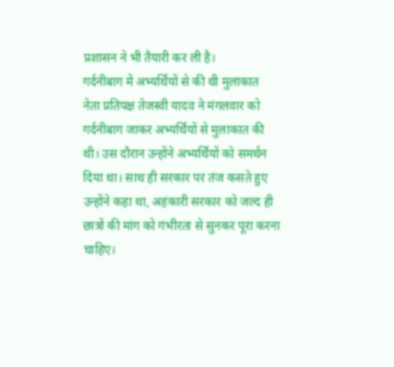प्रशासन ने भी तैयारी कर ली है।
गर्दनीबाग में अभ्यर्थियों से की थी मुलाकात
नेता प्रतिपक्ष तेजस्वी यादव ने मंगलवार को गर्दनीबाग जाकर अभ्यर्थियों से मुलाकात की थी। उस दौरान उन्होंने अभ्यर्थियों को समर्थन दिया था। साथ ही सरकार पर तंज कसते हुए उन्होंने कहा था, अहंकारी सरकार को जल्द ही छात्रों की मांग को गंभीरता से सुनकर पूरा करना चाहिए।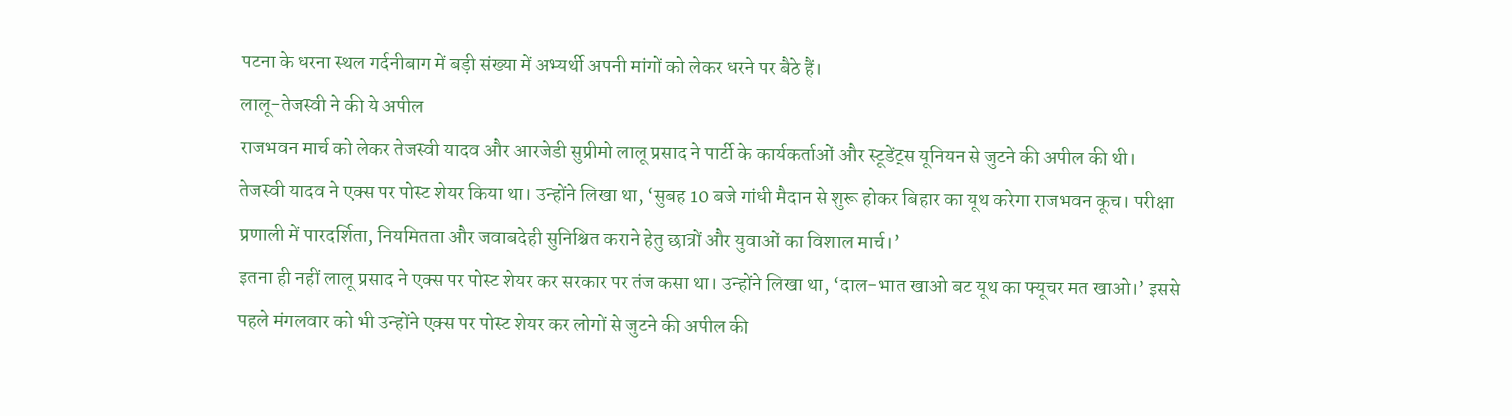पटना के धरना स्थल गर्दनीबाग में बड़ी संख्या में अभ्यर्थी अपनी मांगों को लेकर धरने पर बैठे हैं।
लालू-तेजस्वी ने की ये अपील
राजभवन मार्च को लेकर तेजस्वी यादव और आरजेडी सुप्रीमो लालू प्रसाद ने पार्टी के कार्यकर्ताओं और स्टूडेंट्स यूनियन से जुटने की अपील की थी। तेजस्वी यादव ने एक्स पर पोस्ट शेयर किया था। उन्होंने लिखा था, ‘सुबह 10 बजे गांधी मैदान से शुरू होकर बिहार का यूथ करेगा राजभवन कूच। परीक्षा प्रणाली में पारदर्शिता, नियमितता और जवाबदेही सुनिश्चित कराने हेतु छात्रों और युवाओं का विशाल मार्च।’
इतना ही नहीं लालू प्रसाद ने एक्स पर पोस्ट शेयर कर सरकार पर तंज कसा था। उन्होंने लिखा था, ‘दाल-भात खाओ बट यूथ का फ्यूचर मत खाओ।’ इससे पहले मंगलवार को भी उन्होंने एक्स पर पोस्ट शेयर कर लोगों से जुटने की अपील की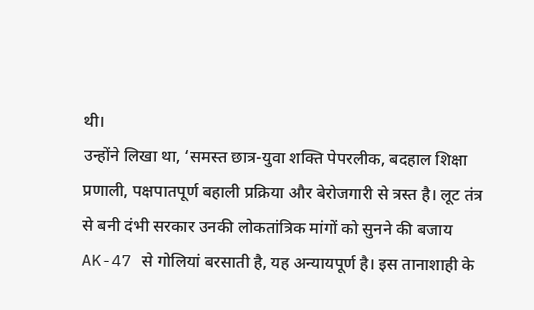थी।
उन्होंने लिखा था, ‘समस्त छात्र-युवा शक्ति पेपरलीक, बदहाल शिक्षा प्रणाली, पक्षपातपूर्ण बहाली प्रक्रिया और बेरोजगारी से त्रस्त है। लूट तंत्र से बनी दंभी सरकार उनकी लोकतांत्रिक मांगों को सुनने की बजाय AK-47 से गोलियां बरसाती है, यह अन्यायपूर्ण है। इस तानाशाही के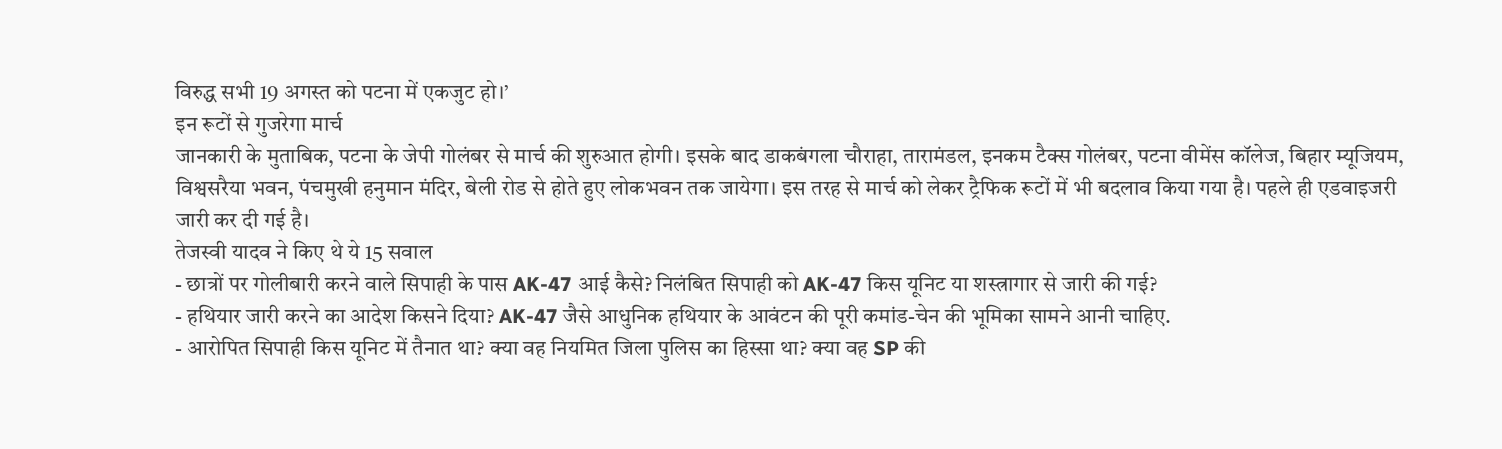विरुद्ध सभी 19 अगस्त को पटना में एकजुट हो।’
इन रूटों से गुजरेगा मार्च
जानकारी के मुताबिक, पटना के जेपी गोलंबर से मार्च की शुरुआत होगी। इसके बाद डाकबंगला चौराहा, तारामंडल, इनकम टैक्स गोलंबर, पटना वीमेंस कॉलेज, बिहार म्यूजियम, विश्वसरैया भवन, पंचमुखी हनुमान मंदिर, बेली रोड से होते हुए लोकभवन तक जायेगा। इस तरह से मार्च को लेकर ट्रैफिक रूटों में भी बदलाव किया गया है। पहले ही एडवाइजरी जारी कर दी गई है।
तेजस्वी यादव ने किए थे ये 15 सवाल
- छात्रों पर गोलीबारी करने वाले सिपाही के पास AK-47 आई कैसे? निलंबित सिपाही को AK-47 किस यूनिट या शस्त्रागार से जारी की गई?
- हथियार जारी करने का आदेश किसने दिया? AK-47 जैसे आधुनिक हथियार के आवंटन की पूरी कमांड-चेन की भूमिका सामने आनी चाहिए.
- आरोपित सिपाही किस यूनिट में तैनात था? क्या वह नियमित जिला पुलिस का हिस्सा था? क्या वह SP की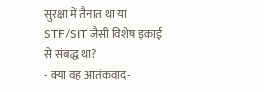सुरक्षा में तैनात था या STF/SIT जैसी विशेष इकाई से संबद्ध था?
- क्या वह आतंकवाद-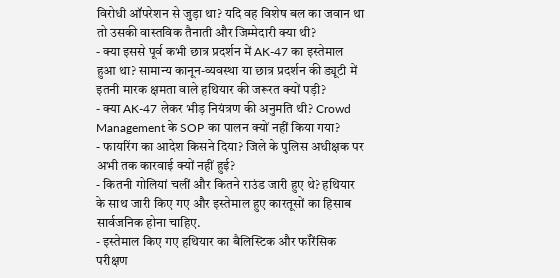विरोधी ऑपरेशन से जुड़ा था? यदि वह विशेष बल का जवान था तो उसकी वास्तविक तैनाती और जिम्मेदारी क्या थी?
- क्या इससे पूर्व कभी छात्र प्रदर्शन में AK-47 का इस्तेमाल हुआ था? सामान्य कानून-व्यवस्था या छात्र प्रदर्शन की ड्यूटी में इतनी मारक क्षमता वाले हथियार की जरूरत क्यों पड़ी?
- क्या AK-47 लेकर भीड़ नियंत्रण की अनुमति थी? Crowd Management के SOP का पालन क्यों नहीं किया गया?
- फायरिंग का आदेश किसने दिया? जिले के पुलिस अधीक्षक पर अभी तक कारवाई क्यों नहीं हुई?
- कितनी गोलियां चलीं और कितने राउंड जारी हुए थे? हथियार के साथ जारी किए गए और इस्तेमाल हुए कारतूसों का हिसाब सार्वजनिक होना चाहिए.
- इस्तेमाल किए गए हथियार का बैलिस्टिक और फॉरेंसिक परीक्षण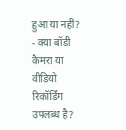हुआ या नहीं?
- क्या बॉडी कैमरा या वीडियो रिकॉर्डिंग उपलब्ध है?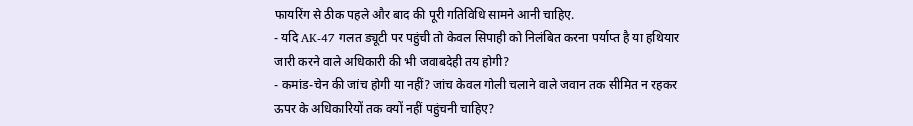फायरिंग से ठीक पहले और बाद की पूरी गतिविधि सामने आनी चाहिए.
- यदि AK-47 गलत ड्यूटी पर पहुंची तो केवल सिपाही को निलंबित करना पर्याप्त है या हथियार जारी करने वाले अधिकारी की भी जवाबदेही तय होगी?
- कमांड-चेन की जांच होगी या नहीं? जांच केवल गोली चलाने वाले जवान तक सीमित न रहकर ऊपर के अधिकारियों तक क्यों नहीं पहुंचनी चाहिए?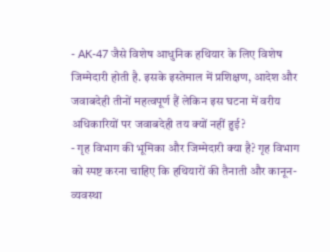- AK-47 जैसे विशेष आधुनिक हथियार के लिए विशेष जिम्मेदारी होती है. इसके इस्तेमाल में प्रशिक्षण, आदेश और जवाबदेही तीनों महत्वपूर्ण हैं लेकिन इस घटना में वरीय अधिकारियों पर जवाबदेही तय क्यों नहीं हुई?
- गृह विभाग की भूमिका और जिम्मेदारी क्या है? गृह विभाग को स्पष्ट करना चाहिए कि हथियारों की तैनाती और कानून-व्यवस्था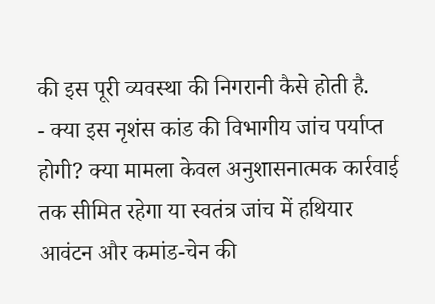की इस पूरी व्यवस्था की निगरानी कैसे होती है.
- क्या इस नृशंस कांड की विभागीय जांच पर्याप्त होगी? क्या मामला केवल अनुशासनात्मक कार्रवाई तक सीमित रहेगा या स्वतंत्र जांच में हथियार आवंटन और कमांड-चेन की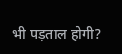भी पड़ताल होगी?